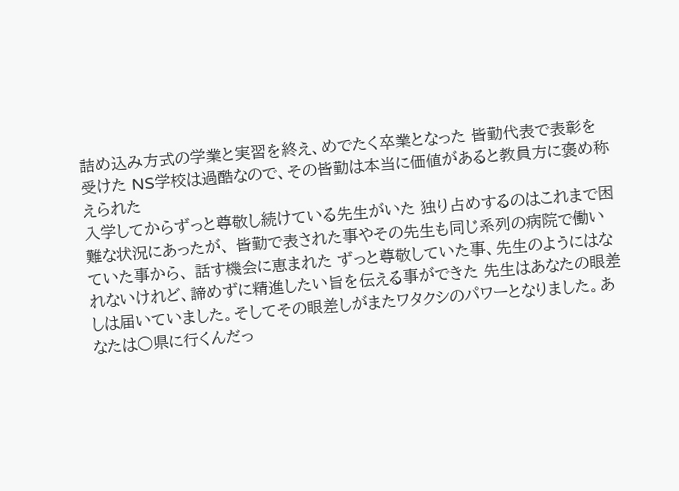詰め込み方式の学業と実習を終え、めでたく卒業となった 皆勤代表で表彰を受けた NS学校は過酷なので、その皆勤は本当に価値があると教員方に褒め称えられた
入学してからずっと尊敬し続けている先生がいた 独り占めするのはこれまで困難な状況にあったが、 皆勤で表された事やその先生も同じ系列の病院で働いていた事から、 話す機会に恵まれた ずっと尊敬していた事、先生のようにはなれないけれど、諦めずに精進したい旨を伝える事ができた 先生はあなたの眼差しは届いていました。そしてその眼差しがまたワタクシのパワーとなりました。あなたは○県に行くんだっ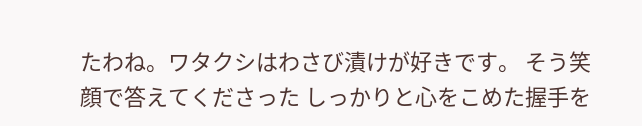たわね。ワタクシはわさび漬けが好きです。 そう笑顔で答えてくださった しっかりと心をこめた握手を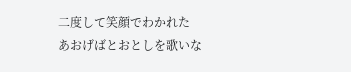二度して笑顔でわかれた
あおげばとおとしを歌いな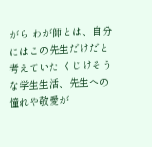がら わが師とは、自分にはこの先生だけだと考えていた くじけそうな学生生活、先生への憧れや敬愛が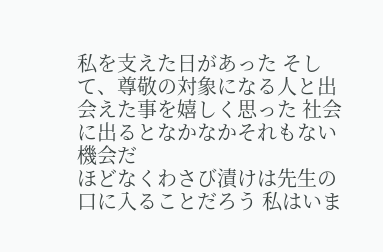私を支えた日があった そして、尊敬の対象になる人と出会えた事を嬉しく思った 社会に出るとなかなかそれもない機会だ
ほどなくわさび漬けは先生の口に入ることだろう 私はいま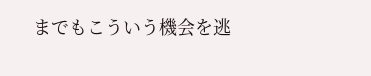までもこういう機会を逃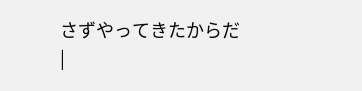さずやってきたからだ
|